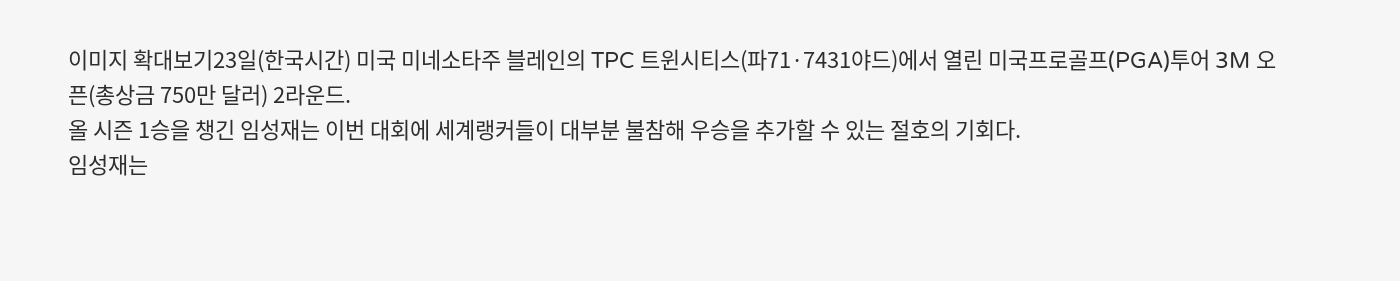이미지 확대보기23일(한국시간) 미국 미네소타주 블레인의 TPC 트윈시티스(파71·7431야드)에서 열린 미국프로골프(PGA)투어 3M 오픈(총상금 750만 달러) 2라운드.
올 시즌 1승을 챙긴 임성재는 이번 대회에 세계랭커들이 대부분 불참해 우승을 추가할 수 있는 절호의 기회다.
임성재는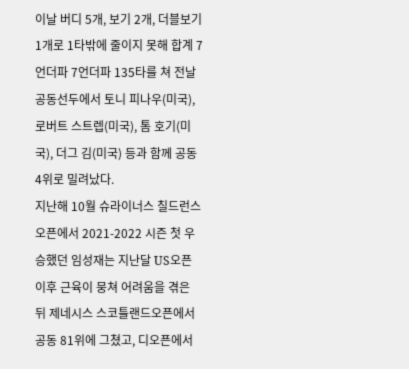이날 버디 5개, 보기 2개, 더블보기 1개로 1타밖에 줄이지 못해 합계 7언더파 7언더파 135타를 쳐 전날 공동선두에서 토니 피나우(미국), 로버트 스트렙(미국), 톰 호기(미국), 더그 김(미국) 등과 함께 공동 4위로 밀려났다.
지난해 10월 슈라이너스 칠드런스 오픈에서 2021-2022 시즌 첫 우승했던 임성재는 지난달 US오픈 이후 근육이 뭉쳐 어려움을 겪은 뒤 제네시스 스코틀랜드오픈에서 공동 81위에 그쳤고, 디오픈에서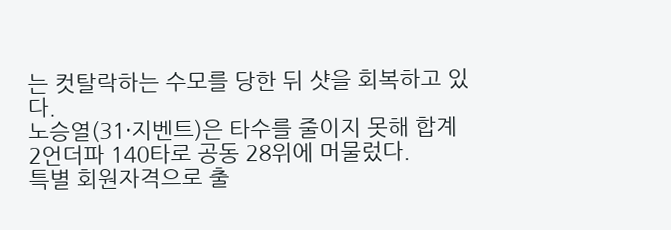는 컷탈락하는 수모를 당한 뒤 샷을 회복하고 있다.
노승열(31·지벤트)은 타수를 줄이지 못해 합계 2언더파 140타로 공동 28위에 머물렀다.
특별 회원자격으로 출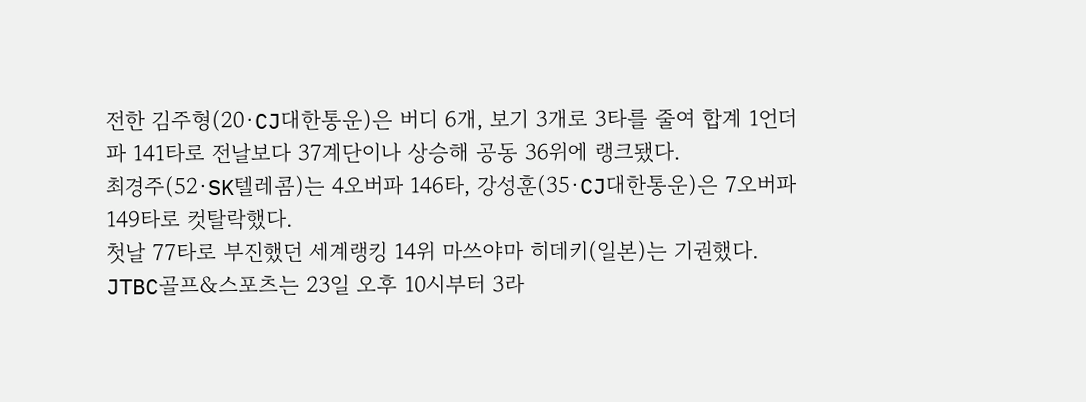전한 김주형(20·CJ대한통운)은 버디 6개, 보기 3개로 3타를 줄여 합계 1언더파 141타로 전날보다 37계단이나 상승해 공동 36위에 랭크됐다.
최경주(52·SK텔레콤)는 4오버파 146타, 강성훈(35·CJ대한통운)은 7오버파 149타로 컷탈락했다.
첫날 77타로 부진했던 세계랭킹 14위 마쓰야마 히데키(일본)는 기권했다.
JTBC골프&스포츠는 23일 오후 10시부터 3라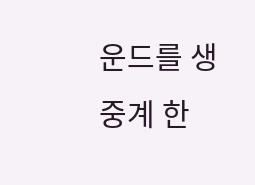운드를 생중계 한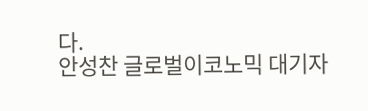다.
안성찬 글로벌이코노믹 대기자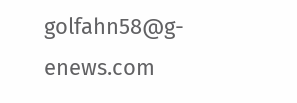golfahn58@g-enews.com